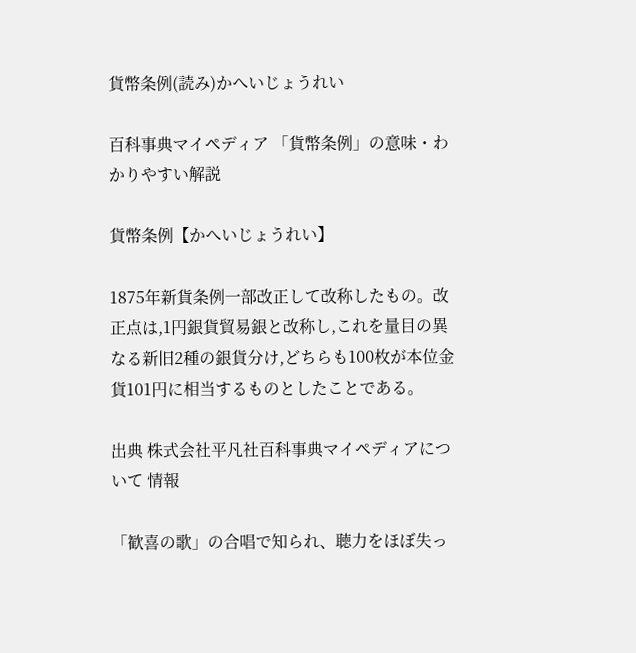貨幣条例(読み)かへいじょうれい

百科事典マイペディア 「貨幣条例」の意味・わかりやすい解説

貨幣条例【かへいじょうれい】

1875年新貨条例一部改正して改称したもの。改正点は,1円銀貨貿易銀と改称し,これを量目の異なる新旧2種の銀貨分け,どちらも100枚が本位金貨101円に相当するものとしたことである。

出典 株式会社平凡社百科事典マイペディアについて 情報

「歓喜の歌」の合唱で知られ、聴力をほぼ失っ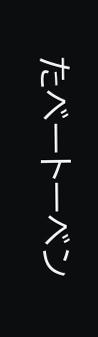たベートーベン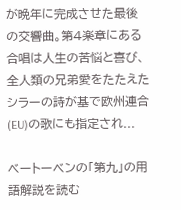が晩年に完成させた最後の交響曲。第4楽章にある合唱は人生の苦悩と喜び、全人類の兄弟愛をたたえたシラーの詩が基で欧州連合(EU)の歌にも指定され...

ベートーベンの「第九」の用語解説を読む